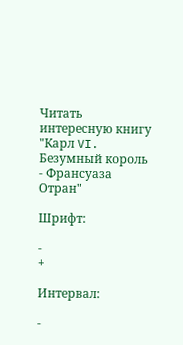Читать интересную книгу "Карл VI. Безумный король - Франсуаза Отран"

Шрифт:

-
+

Интервал:

-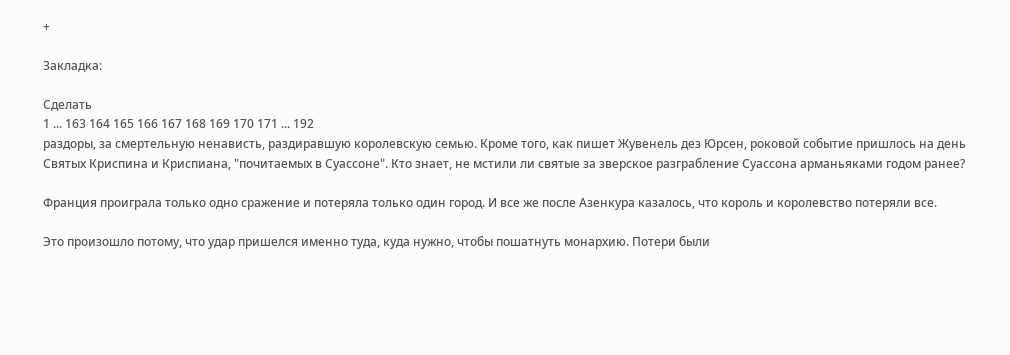+

Закладка:

Сделать
1 ... 163 164 165 166 167 168 169 170 171 ... 192
раздоры, за смертельную ненависть, раздиравшую королевскую семью. Кроме того, как пишет Жувенель дез Юрсен, роковой событие пришлось на день Святых Криспина и Криспиана, "почитаемых в Суассоне". Кто знает, не мстили ли святые за зверское разграбление Суассона арманьяками годом ранее?

Франция проиграла только одно сражение и потеряла только один город. И все же после Азенкура казалось, что король и королевство потеряли все.

Это произошло потому, что удар пришелся именно туда, куда нужно, чтобы пошатнуть монархию. Потери были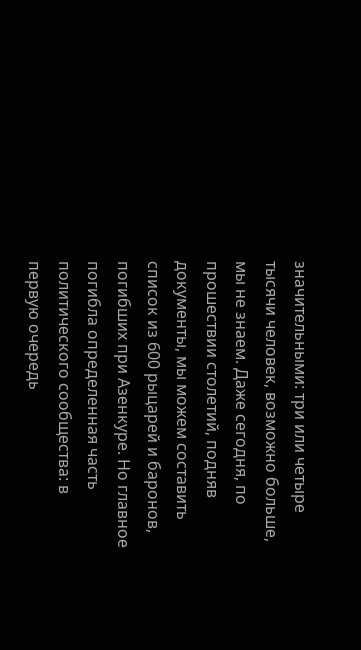значительными: три или четыре тысячи человек, возможно больше, мы не знаем. Даже сегодня, по прошествии столетий, подняв документы, мы можем составить список из 600 рыцарей и баронов, погибших при Азенкуре. Но главное погибла определенная часть политического сообщества: в первую очередь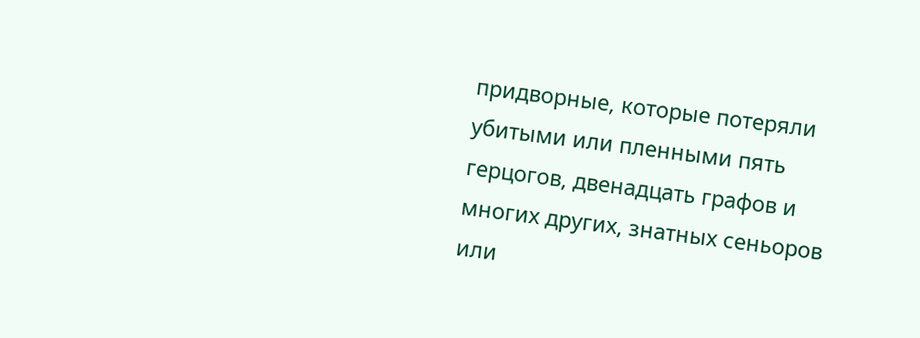придворные, которые потеряли убитыми или пленными пять герцогов, двенадцать графов и многих других, знатных сеньоров или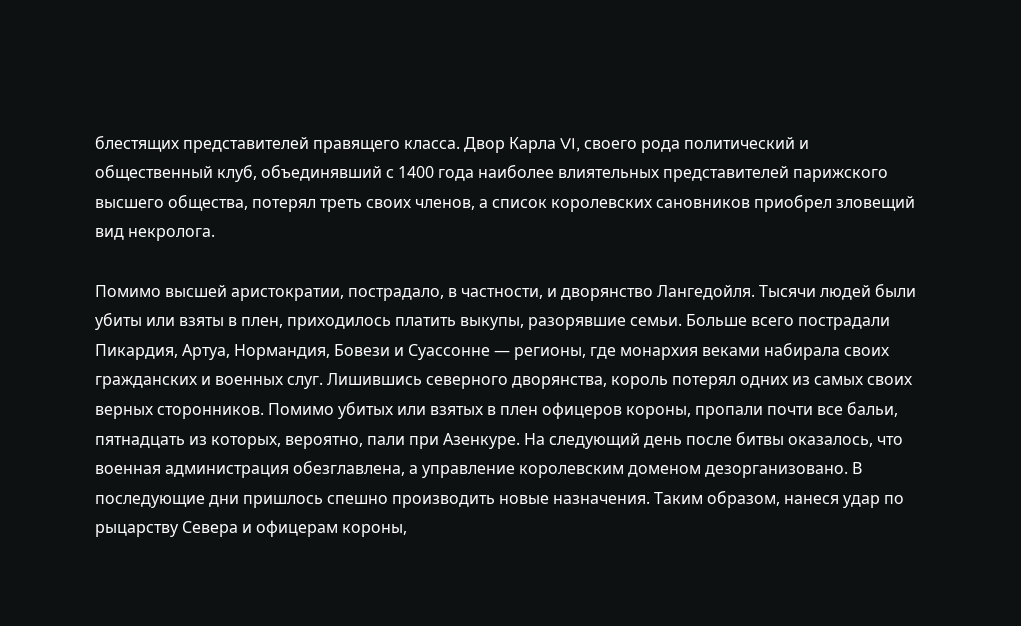блестящих представителей правящего класса. Двор Карла VI, своего рода политический и общественный клуб, объединявший с 1400 года наиболее влиятельных представителей парижского высшего общества, потерял треть своих членов, а список королевских сановников приобрел зловещий вид некролога.

Помимо высшей аристократии, пострадало, в частности, и дворянство Лангедойля. Тысячи людей были убиты или взяты в плен, приходилось платить выкупы, разорявшие семьи. Больше всего пострадали Пикардия, Артуа, Нормандия, Бовези и Суассонне — регионы, где монархия веками набирала своих гражданских и военных слуг. Лишившись северного дворянства, король потерял одних из самых своих верных сторонников. Помимо убитых или взятых в плен офицеров короны, пропали почти все бальи, пятнадцать из которых, вероятно, пали при Азенкуре. На следующий день после битвы оказалось, что военная администрация обезглавлена, а управление королевским доменом дезорганизовано. В последующие дни пришлось спешно производить новые назначения. Таким образом, нанеся удар по рыцарству Севера и офицерам короны,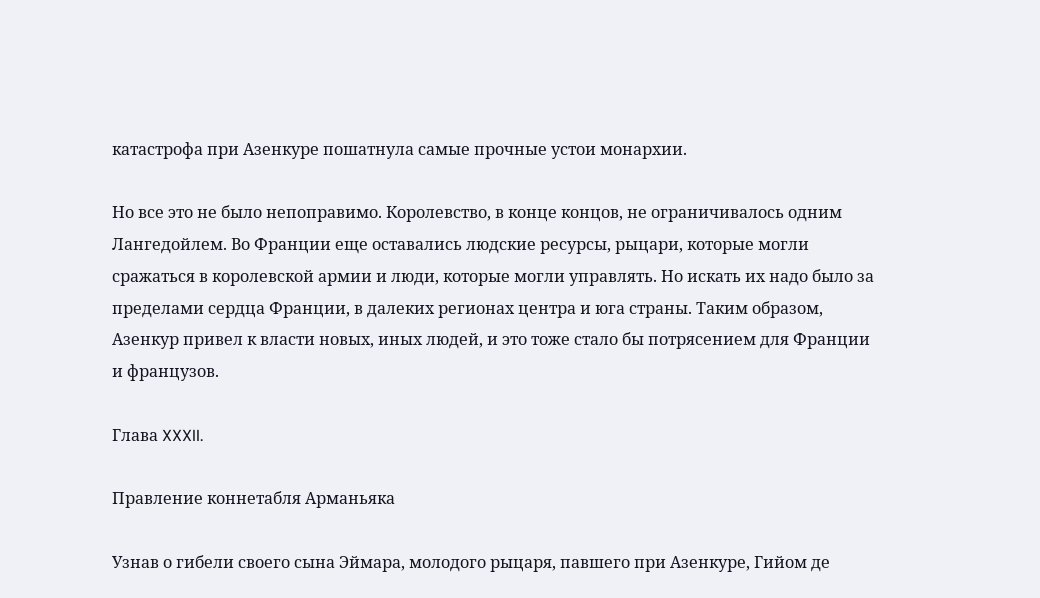катастрофа при Азенкуре пошатнула самые прочные устои монархии.

Но все это не было непоправимо. Королевство, в конце концов, не ограничивалось одним Лангедойлем. Во Франции еще оставались людские ресурсы, рыцари, которые могли сражаться в королевской армии и люди, которые могли управлять. Но искать их надо было за пределами сердца Франции, в далеких регионах центра и юга страны. Таким образом, Азенкур привел к власти новых, иных людей, и это тоже стало бы потрясением для Франции и французов.

Глава XXXII.

Правление коннетабля Арманьяка

Узнав о гибели своего сына Эймара, молодого рыцаря, павшего при Азенкуре, Гийом де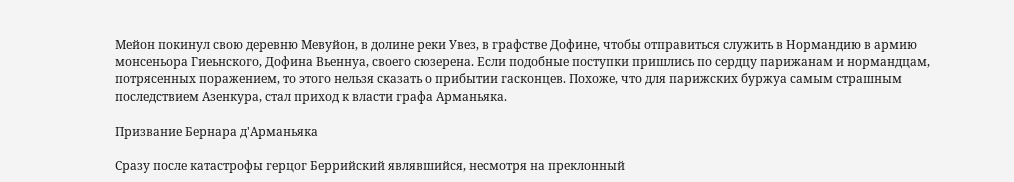Мейон покинул свою деревню Мевуйон, в долине реки Увез, в графстве Дофине, чтобы отправиться служить в Нормандию в армию монсеньора Гиеьнского, Дофина Вьеннуа, своего сюзерена. Если подобные поступки пришлись по сердцу парижанам и нормандцам, потрясенных поражением, то этого нельзя сказать о прибытии гасконцев. Похоже, что для парижских буржуа самым страшным последствием Азенкура, стал приход к власти графа Арманьяка.

Призвание Бернара д'Арманьяка

Сразу после катастрофы герцог Беррийский являвшийся, несмотря на преклонный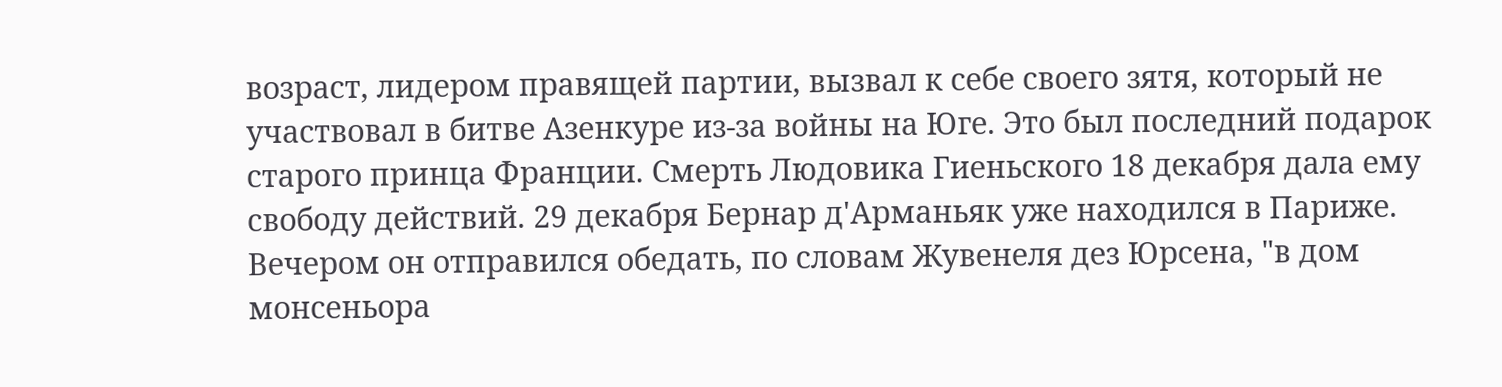возраст, лидером правящей партии, вызвал к себе своего зятя, который не участвовал в битве Азенкуре из-за войны на Юге. Это был последний подарок старого принца Франции. Смерть Людовика Гиеньского 18 декабря дала ему свободу действий. 29 декабря Бернар д'Арманьяк уже находился в Париже. Вечером он отправился обедать, по словам Жувенеля дез Юрсена, "в дом монсеньора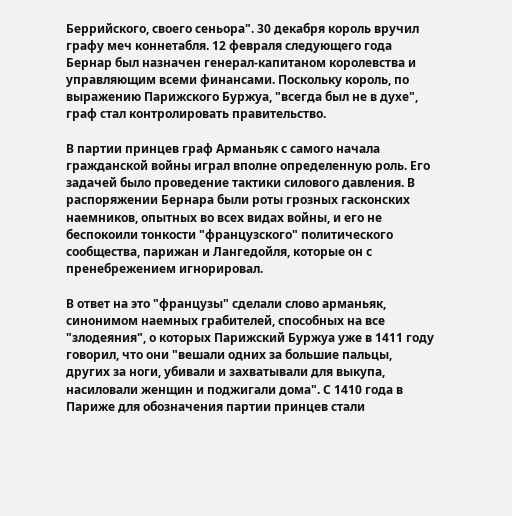Беррийского, своего сеньора". 30 декабря король вручил графу меч коннетабля. 12 февраля следующего года Бернар был назначен генерал-капитаном королевства и управляющим всеми финансами. Поскольку король, по выражению Парижского Буржуа, "всегда был не в духе", граф стал контролировать правительство.

В партии принцев граф Арманьяк с самого начала гражданской войны играл вполне определенную роль. Его задачей было проведение тактики силового давления. В распоряжении Бернара были роты грозных гасконских наемников, опытных во всех видах войны, и его не беспокоили тонкости "французского" политического сообщества, парижан и Лангедойля, которые он с пренебрежением игнорировал.

В ответ на это "французы" сделали слово арманьяк, синонимом наемных грабителей, способных на все "злодеяния", о которых Парижский Буржуа уже в 1411 году говорил, что они "вешали одних за большие пальцы, других за ноги, убивали и захватывали для выкупа, насиловали женщин и поджигали дома". С 1410 года в Париже для обозначения партии принцев стали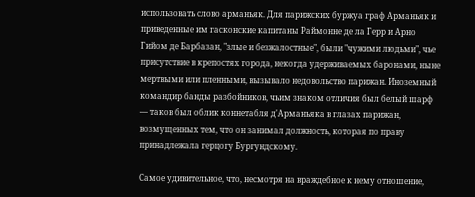использовать слово арманьяк. Для парижских буржуа граф Арманьяк и приведенные им гасконские капитаны Раймонне де ла Герр и Арно Гийом де Барбазан, "злые и безжалостные", были "чужими людьми", чье присутствие в крепостях города, некогда удерживаемых баронами, ныне мертвыми или пленными, вызывало недовольство парижан. Иноземный  командир банды разбойников, чьим знаком отличия был белый шарф — таков был облик коннетабля д'Арманьяка в глазах парижан, возмущенных тем, что он занимал должность, которая по праву принадлежала герцогу Бургундскому.

Самое удивительное, что, несмотря на враждебное к нему отношение,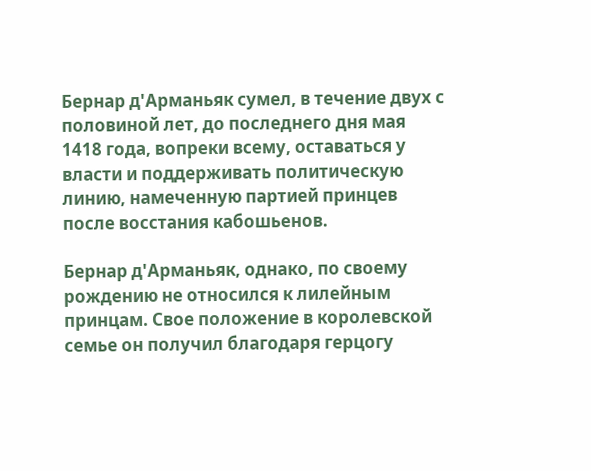Бернар д'Арманьяк сумел, в течение двух с половиной лет, до последнего дня мая 1418 года, вопреки всему, оставаться у власти и поддерживать политическую линию, намеченную партией принцев после восстания кабошьенов.

Бернар д'Арманьяк, однако, по своему рождению не относился к лилейным принцам. Свое положение в королевской семье он получил благодаря герцогу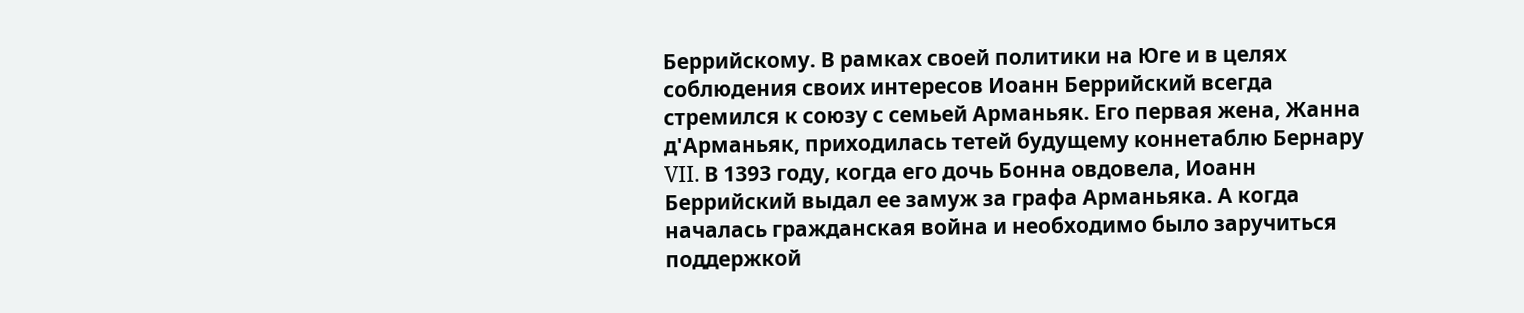Беррийскому. В рамках своей политики на Юге и в целях соблюдения своих интересов Иоанн Беррийский всегда стремился к союзу с семьей Арманьяк. Его первая жена, Жанна д'Арманьяк, приходилась тетей будущему коннетаблю Бернару VII. В 1393 году, когда его дочь Бонна овдовела, Иоанн Беррийский выдал ее замуж за графа Арманьяка. А когда началась гражданская война и необходимо было заручиться поддержкой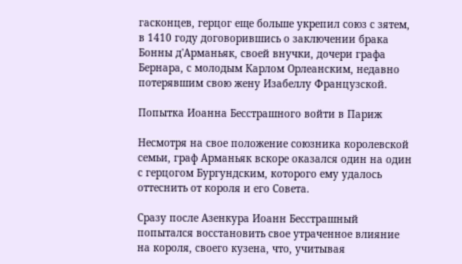гасконцев, герцог еще больше укрепил союз с зятем, в 1410 году договорившись о заключении брака Бонны д'Арманьяк, своей внучки, дочери графа Бернара, с молодым Карлом Орлеанским, недавно потерявшим свою жену Изабеллу Французской.

Попытка Иоанна Бесстрашного войти в Париж

Несмотря на свое положение союзника королевской семьи, граф Арманьяк вскоре оказался один на один с герцогом Бургундским, которого ему удалось оттеснить от короля и его Совета.

Сразу после Азенкура Иоанн Бесстрашный попытался восстановить свое утраченное влияние на короля, своего кузена, что, учитывая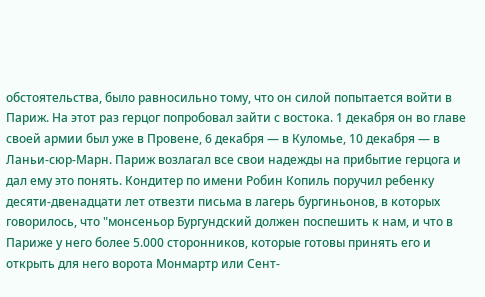обстоятельства, было равносильно тому, что он силой попытается войти в Париж. На этот раз герцог попробовал зайти с востока. 1 декабря он во главе своей армии был уже в Провене, 6 декабря — в Куломье, 10 декабря — в Ланьи-сюр-Марн. Париж возлагал все свои надежды на прибытие герцога и дал ему это понять. Кондитер по имени Робин Копиль поручил ребенку десяти-двенадцати лет отвезти письма в лагерь бургиньонов, в которых говорилось, что "монсеньор Бургундский должен поспешить к нам, и что в Париже у него более 5.000 сторонников, которые готовы принять его и открыть для него ворота Монмартр или Сент-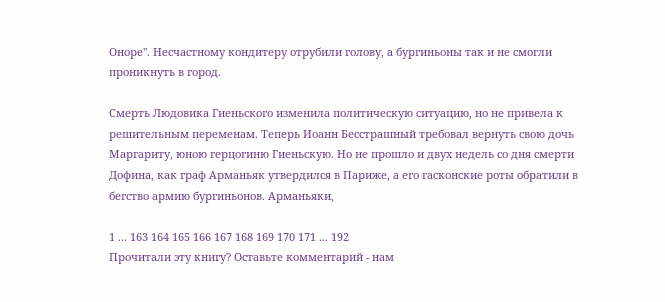Оноре". Несчастному кондитеру отрубили голову, а бургиньоны так и не смогли проникнуть в город.

Смерть Людовика Гиеньского изменила политическую ситуацию, но не привела к решительным переменам. Теперь Иоанн Бесстрашный требовал вернуть свою дочь Маргариту, юною герцогиню Гиеньскую. Но не прошло и двух недель со дня смерти Дофина, как граф Арманьяк утвердился в Париже, а его гасконские роты обратили в бегство армию бургиньонов. Арманьяки,

1 ... 163 164 165 166 167 168 169 170 171 ... 192
Прочитали эту книгу? Оставьте комментарий - нам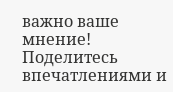важно ваше мнение! Поделитесь впечатлениями и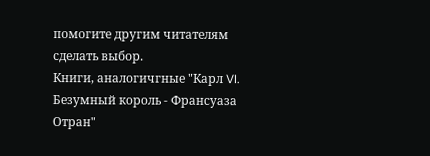помогите другим читателям сделать выбор.
Книги, аналогичгные "Карл VI. Безумный король - Франсуаза Отран"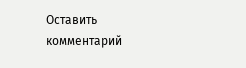Оставить комментарий